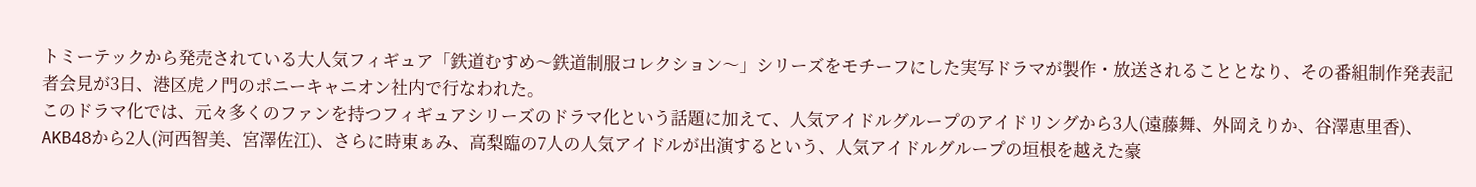トミーテックから発売されている大人気フィギュア「鉄道むすめ〜鉄道制服コレクション〜」シリーズをモチーフにした実写ドラマが製作・放送されることとなり、その番組制作発表記者会見が3日、港区虎ノ門のポニーキャニオン社内で行なわれた。
このドラマ化では、元々多くのファンを持つフィギュアシリーズのドラマ化という話題に加えて、人気アイドルグループのアイドリングから3人(遠藤舞、外岡えりか、谷澤恵里香)、AKB48から2人(河西智美、宮澤佐江)、さらに時東ぁみ、高梨臨の7人の人気アイドルが出演するという、人気アイドルグループの垣根を越えた豪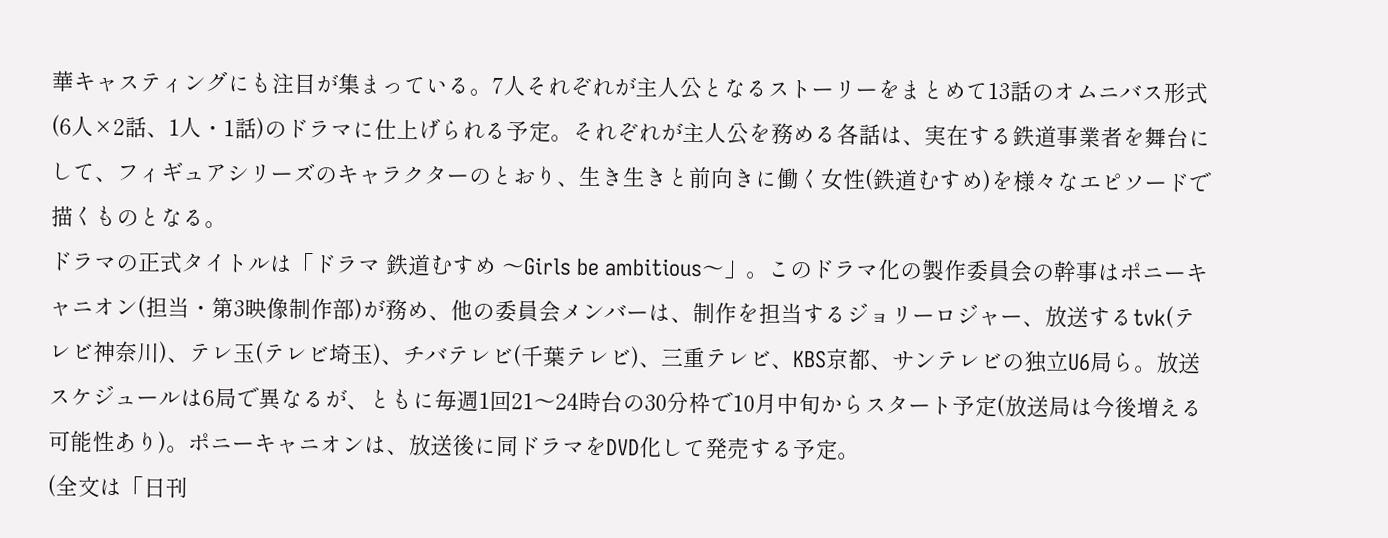華キャスティングにも注目が集まっている。7人それぞれが主人公となるストーリーをまとめて13話のオムニバス形式(6人×2話、1人・1話)のドラマに仕上げられる予定。それぞれが主人公を務める各話は、実在する鉄道事業者を舞台にして、フィギュアシリーズのキャラクターのとおり、生き生きと前向きに働く女性(鉄道むすめ)を様々なエピソードで描くものとなる。
ドラマの正式タイトルは「ドラマ 鉄道むすめ 〜Girls be ambitious〜」。このドラマ化の製作委員会の幹事はポニーキャニオン(担当・第3映像制作部)が務め、他の委員会メンバーは、制作を担当するジョリーロジャー、放送するtvk(テレビ神奈川)、テレ玉(テレビ埼玉)、チバテレビ(千葉テレビ)、三重テレビ、KBS京都、サンテレビの独立U6局ら。放送スケジュールは6局で異なるが、ともに毎週1回21〜24時台の30分枠で10月中旬からスタート予定(放送局は今後増える可能性あり)。ポニーキャニオンは、放送後に同ドラマをDVD化して発売する予定。
(全文は「日刊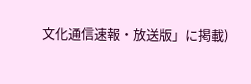文化通信速報・放送版」に掲載)